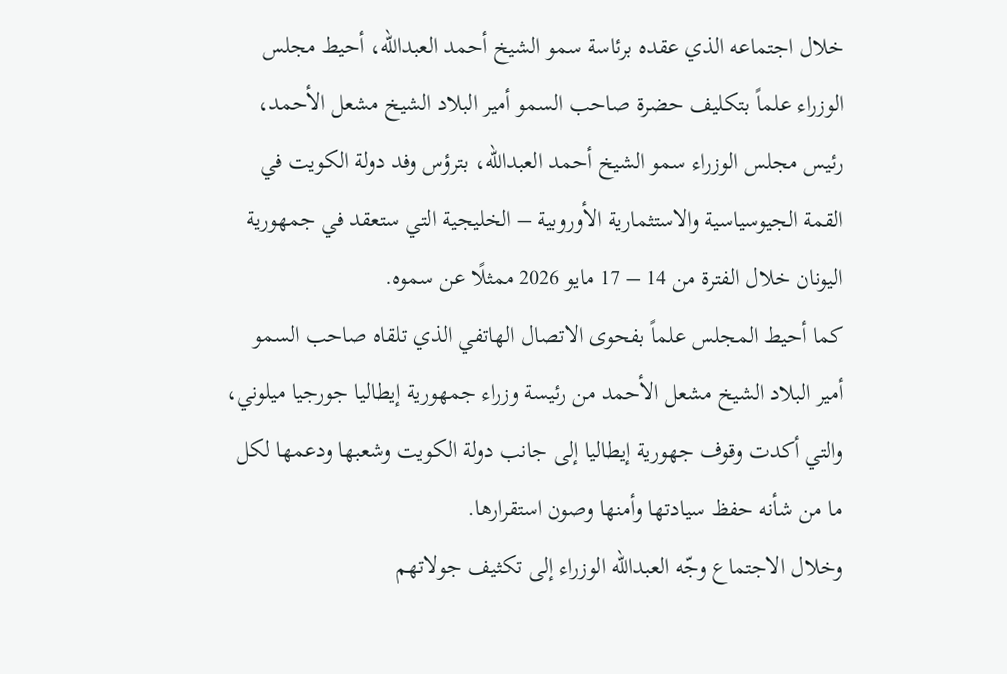خلال اجتماعه الذي عقده برئاسة سمو الشيخ أحمد العبدالله، أحيط مجلس الوزراء علماً بتكليف حضرة صاحب السمو أمير البلاد الشيخ مشعل الأحمد، رئيس مجلس الوزراء سمو الشيخ أحمد العبدالله، بترؤس وفد دولة الكويت في القمة الجيوسياسية والاستثمارية الأوروبية – الخليجية التي ستعقد في جمهورية اليونان خلال الفترة من 14 – 17 مايو 2026 ممثلًا عن سموه.
كما أحيط المجلس علماً بفحوى الاتصال الهاتفي الذي تلقاه صاحب السمو أمير البلاد الشيخ مشعل الأحمد من رئيسة وزراء جمهورية إيطاليا جورجيا ميلوني، والتي أكدت وقوف جهورية إيطاليا إلى جانب دولة الكويت وشعبها ودعمها لكل ما من شأنه حفظ سيادتها وأمنها وصون استقرارها.
وخلال الاجتماع وجّه العبدالله الوزراء إلى تكثيف جولاتهم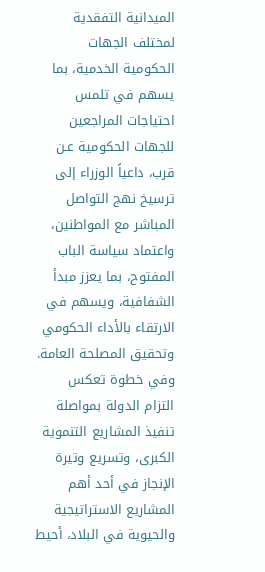الميدانية التفقدية لمختلف الجهات الحكومية الخدمية، بما يسهم في تلمس احتياجات المراجعين للجهات الحكومية عـن قرب، داعياً الوزراء إلى ترسيخ نهج التواصل المباشر مع المواطنين، واعتماد سياسة الباب المفتوح، بما يعزز مبدأ الشفافية، ويسهم في الارتقاء بالأداء الحكومي وتحقيق المصلحة العامة.
وفي خطوة تعكس التزام الدولة بمواصلة تنفيذ المشاريع التنموية الكبرى، وتسريع وتيرة الإنجاز في أحد أهم المشاريع الاستراتيجية والحيوية في البلاد، أحيط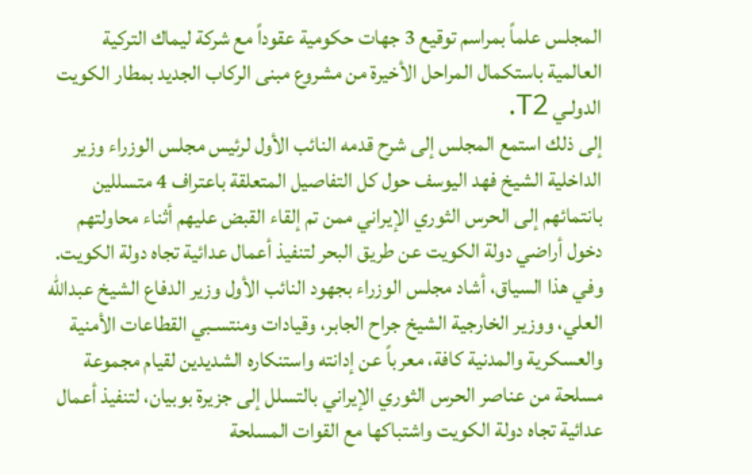المجلس علماً بمراسم توقيع 3 جهات حكومية عقوداً مع شركة ليماك التركية العالمية باستكمال المراحل الأخيرة من مشروع مبنى الركاب الجديد بمطار الكويت الدولـي T2.
إلى ذلك استمع المجلس إلى شرح قدمه النائب الأول لرئيس مجلس الوزراء وزير الداخلية الشيخ فهد اليوسف حول كل التفاصيل المتعلقة باعتراف 4 متسللين بانتمائهم إلى الحرس الثوري الإيراني ممن تم إلقاء القبض عليهم أثناء محاولتهم دخول أراضي دولة الكويت عن طريق البحر لتنفيذ أعمال عدائية تجاه دولة الكويت.
وفي هذا السياق، أشاد مجلس الوزراء بجهود النائب الأول وزير الدفاع الشيخ عبدالله العلي، ووزير الخارجية الشيخ جراح الجابر، وقيادات ومنتسـبي القطاعات الأمنية والعسكرية والمدنية كافة، معرباً عن إدانته واستنكاره الشديدين لقيام مجموعة مسلحة من عناصر الحرس الثوري الإيراني بالتسلل إلى جزيرة بوبيان، لتنفيذ أعمال عدائية تجاه دولة الكويت واشتباكها مع القوات المسلحة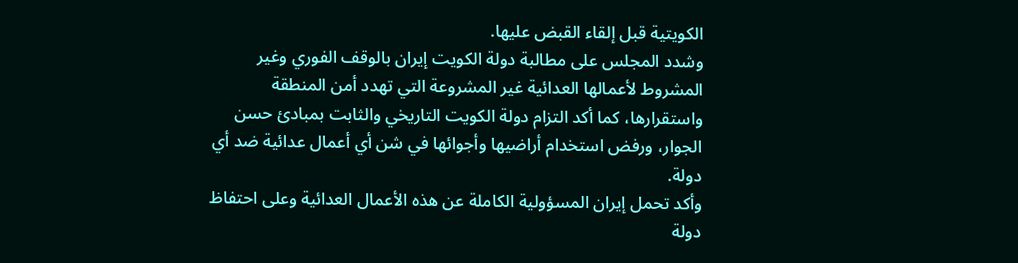الكويتية قبل إلقاء القبض عليها.
وشدد المجلس على مطالبة دولة الكويت إيران بالوقف الفوري وغير المشروط لأعمالها العدائية غير المشروعة التي تهدد أمن المنطقة واستقرارها، كما أكد التزام دولة الكويت التاريخي والثابت بمبادئ حسن الجوار، ورفض استخدام أراضيها وأجوائها في شن أي أعمال عدائية ضد أي دولة.
وأكد تحمل إيران المسؤولية الكاملة عن هذه الأعمال العدائية وعلى احتفاظ دولة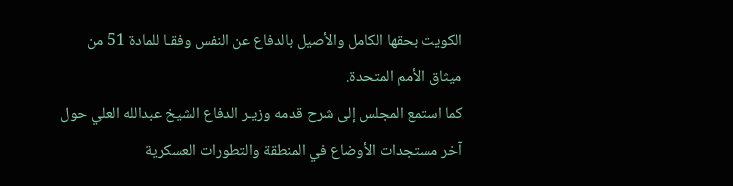الكويت بحقها الكامل والأصيل بالدفاع عن النفس وفقـا للمادة 51 من ميثاق الأمم المتحدة.
كما استمع المجلس إلى شرح قدمه وزيـر الدفاع الشيخ عبدالله العلي حول آخر مستجدات الأوضاع في المنطقة والتطورات العسكرية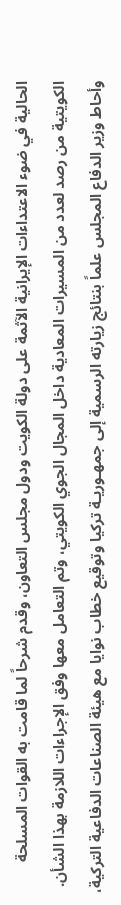الحالية في ضوء الاعتداءات الإيرانية الآثمة على دولة الكويت ودول مجلس التعاون، وقدم شرحاً لما قامت به القوات المسلحة الكويتية من رصد لعدد من المسيرات المعادية داخل المجال الجوي الكويتي، وتم التعامل معها وفق الإجراءات اللازمة بهذا الشأن.
وأحاط وزير الدفاع المجلس علماً بنتائج زيارته الرسمية إلى جمهـوريـة تركيا وتوقيع خطاب نوايا مع هيئة الصناعات الدفاعية التركية،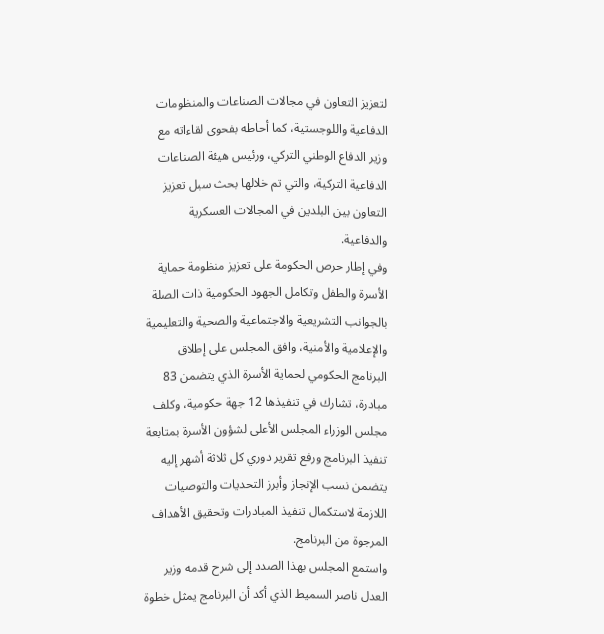لتعزيز التعاون في مجالات الصناعات والمنظومات الدفاعية واللوجستية، كما أحاطه بفحوى لقاءاته مع وزير الدفاع الوطني التركي، ورئيس هيئة الصناعات الدفاعية التركية، والتي تم خلالها بحث سبل تعزيز التعاون بين البلدين في المجالات العسكرية والدفاعية.
وفي إطار حرص الحكومة على تعزيز منظومة حماية الأسرة والطفل وتكامل الجهود الحكومية ذات الصلة بالجوانب التشريعية والاجتماعية والصحية والتعليمية والإعلامية والأمنية، وافق المجلس على إطلاق البرنامج الحكومي لحماية الأسرة الذي يتضمن 83 مبادرة، تشارك في تنفيذها 12 جهة حكومية، وكلف مجلس الوزراء المجلس الأعلى لشؤون الأسرة بمتابعة تنفيذ البرنامج ورفع تقرير دوري كل ثلاثة أشهر إليه يتضمن نسب الإنجاز وأبرز التحديات والتوصيات اللازمة لاستكمال تنفيذ المبادرات وتحقيق الأهداف المرجوة من البرنامج.
واستمع المجلس بهذا الصدد إلى شرح قدمه وزير العدل ناصر السميط الذي أكد أن البرنامج يمثل خطوة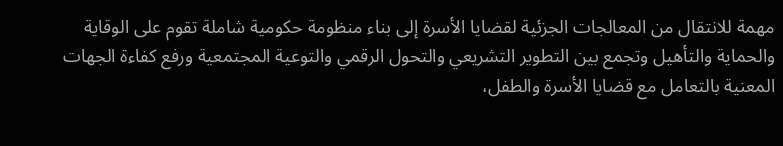مهمة للانتقال من المعالجات الجزئية لقضايا الأسرة إلى بناء منظومة حكومية شاملة تقوم على الوقاية والحماية والتأهيل وتجمع بين التطوير التشريعي والتحول الرقمي والتوعية المجتمعية ورفع كفاءة الجهات المعنية بالتعامل مع قضايا الأسرة والطفل،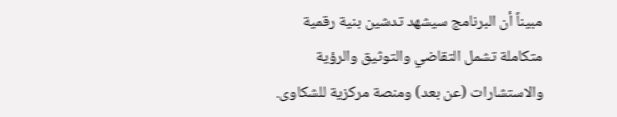مبيناً أن البرنامج سيشهد تدشين بنية رقمية متكاملة تشمل التقاضي والتوثيق والرؤية والاستشارات (عن بعد) ومنصة مركزية للشكاوى.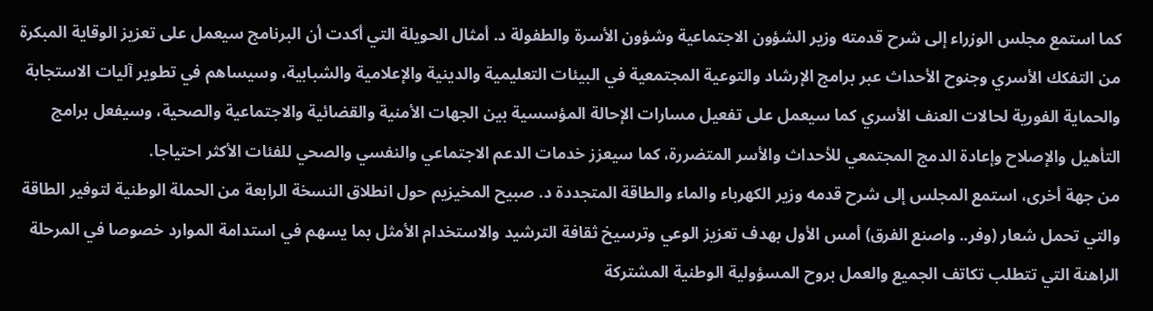كما استمع مجلس الوزراء إلى شرح قدمته وزير الشؤون الاجتماعية وشؤون الأسرة والطفولة د. أمثال الحويلة التي أكدت أن البرنامج سيعمل على تعزيز الوقاية المبكرة من التفكك الأسري وجنوح الأحداث عبر برامج الإرشاد والتوعية المجتمعية في البيئات التعليمية والدينية والإعلامية والشبابية، وسيساهم في تطوير آليات الاستجابة والحماية الفورية لحالات العنف الأسري كما سيعمل على تفعيل مسارات الإحالة المؤسسية بين الجهات الأمنية والقضائية والاجتماعية والصحية، وسيفعل برامج التأهيل والإصلاح وإعادة الدمج المجتمعي للأحداث والأسر المتضررة، كما سيعزز خدمات الدعم الاجتماعي والنفسي والصحي للفئات الأكثر احتياجا.
من جهة أخرى، استمع المجلس إلى شرح قدمه وزير الكهرباء والماء والطاقة المتجددة د. صبيح المخيزيم حول انطلاق النسخة الرابعة من الحملة الوطنية لتوفير الطاقة والتي تحمل شعار (وفر.. واصنع الفرق) أمس الأول بهدف تعزيز الوعي وترسيخ ثقافة الترشيد والاستخدام الأمثل بما يسهم في استدامة الموارد خصوصا في المرحلة الراهنة التي تتطلب تكاتف الجميع والعمل بروح المسؤولية الوطنية المشتركة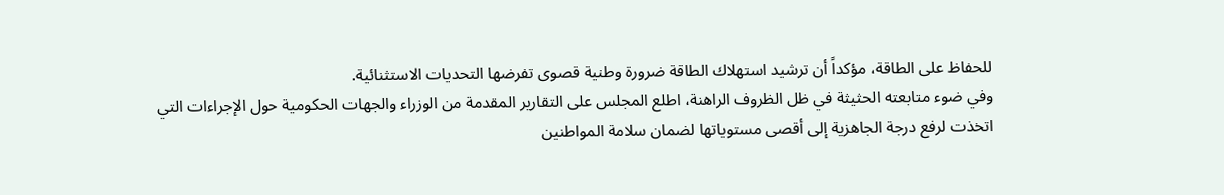للحفاظ على الطاقة، مؤكداً أن ترشيد استهلاك الطاقة ضرورة وطنية قصوى تفرضها التحديات الاستثنائية.
وفي ضوء متابعته الحثيثة في ظل الظروف الراهنة، اطلع المجلس على التقارير المقدمة من الوزراء والجهات الحكومية حول الإجراءات التي اتخذت لرفع درجة الجاهزية إلى أقصى مستوياتها لضمان سلامة المواطنين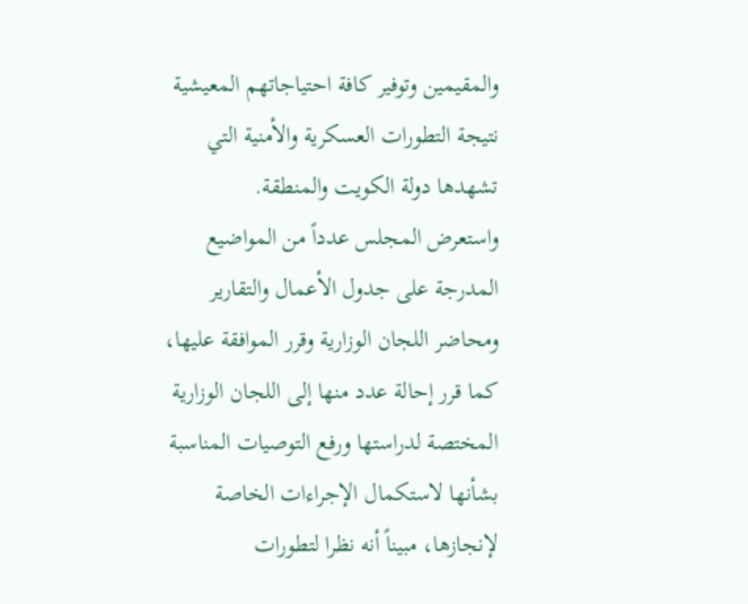والمقيمين وتوفير كافة احتياجاتهم المعيشية نتيجة التطورات العسكرية والأمنية التي تشهدها دولة الكويت والمنطقة.
واستعرض المجلس عدداً من المواضيع المدرجة على جدول الأعمال والتقارير ومحاضر اللجان الوزارية وقرر الموافقة عليها، كما قرر إحالة عدد منها إلى اللجان الوزارية المختصة لدراستها ورفع التوصيات المناسبة بشأنها لاستكمال الإجراءات الخاصة لإنجازها، مبيناً أنه نظرا لتطورات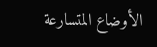الأوضاع المتسارعة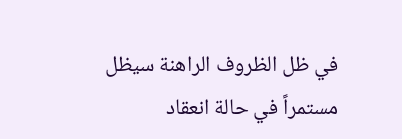في ظل الظروف الراهنة سيظل مستمراً في حالة انعقاد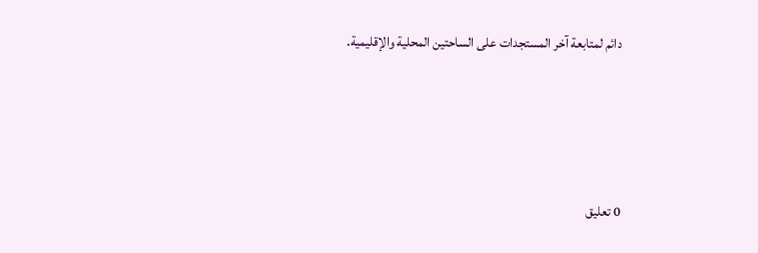دائم لمتابعة آخر المستجدات على الساحتين المحلية والإقليمية.







0 تعليق